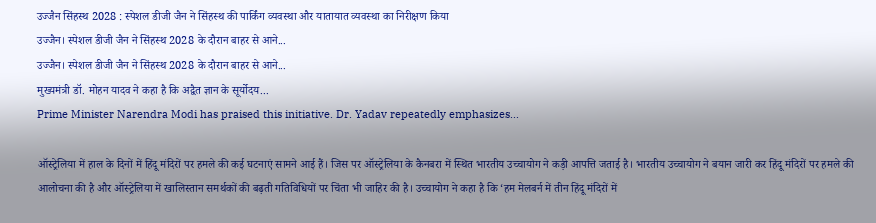उज्जैन सिंहस्थ 2028 : स्पेशल डीजी जैन ने सिंहस्थ की पार्किंग व्यवस्था और यातायात व्यवस्था का निरीक्षण किया
उज्जैन। स्पेशल डीजी जैन ने सिंहस्थ 2028 के दौरान बाहर से आने...
उज्जैन। स्पेशल डीजी जैन ने सिंहस्थ 2028 के दौरान बाहर से आने...
मुख्यमंत्री डॉ. मोहन यादव ने कहा है कि अद्वैत ज्ञान के सूर्योदय...
Prime Minister Narendra Modi has praised this initiative. Dr. Yadav repeatedly emphasizes...

ऑस्ट्रेलिया में हाल के दिनों में हिंदू मंदिरों पर हमले की कई घटनाएं सामने आई हैं। जिस पर ऑस्ट्रेलिया के कैनबरा में स्थित भारतीय उच्चायोग ने कड़ी आपत्ति जताई है। भारतीय उच्चायोग ने बयान जारी कर हिंदू मंदिरों पर हमले की आलोचना की है और ऑस्ट्रेलिया में खालिस्तान समर्थकों की बढ़ती गतिविधियों पर चिंता भी जाहिर की है। उच्चायोग ने कहा है कि ‘हम मेलबर्न में तीन हिंदू मंदिरों में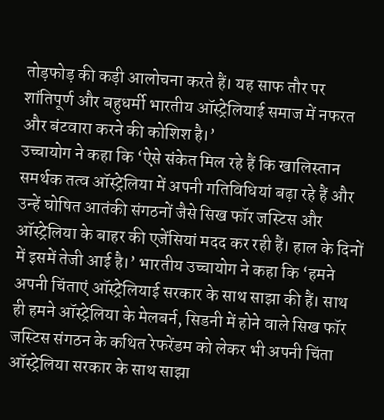तोड़फोड़ की कड़ी आलोचना करते हैं। यह साफ तौर पर शांतिपूर्ण और बहुधर्मी भारतीय ऑस्ट्रेलियाई समाज में नफरत और बंटवारा करने की कोशिश है।’
उच्चायोग ने कहा कि ‘ऐसे संकेत मिल रहे हैं कि खालिस्तान समर्थक तत्व ऑस्ट्रेलिया में अपनी गतिविधियां बढ़ा रहे हैं और उन्हें घोषित आतंकी संगठनों जैसे सिख फॉर जस्टिस और ऑस्ट्रेलिया के बाहर की एजेंसियां मदद कर रही हैं। हाल के दिनों में इसमें तेजी आई है।’ भारतीय उच्चायोग ने कहा कि ‘हमने अपनी चिंताएं ऑस्ट्रेलियाई सरकार के साथ साझा की हैं। साथ ही हमने ऑस्ट्रेलिया के मेलबर्न, सिडनी में होने वाले सिख फॉर जस्टिस संगठन के कथित रेफरेंडम को लेकर भी अपनी चिंता ऑस्ट्रेलिया सरकार के साथ साझा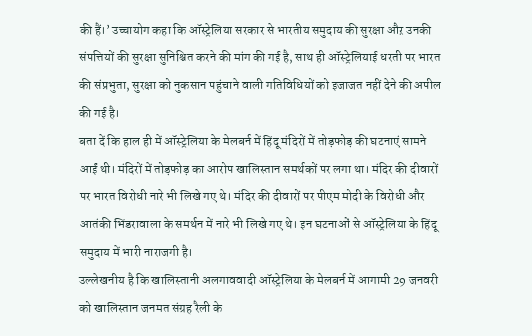की हैं।’ उच्चायोग कहा कि ऑस्ट्रेलिया सरकार से भारतीय समुदाय की सुरक्षा औऱ उनकी संपत्तियों की सुरक्षा सुनिश्चित करने की मांग की गई है, साथ ही ऑस्ट्रेलियाई धरती पर भारत की संप्रभुता, सुरक्षा को नुकसान पहुंचाने वाली गतिविधियों को इजाजत नहीं देने की अपील की गई है।
बता दें कि हाल ही में ऑस्ट्रेलिया के मेलबर्न में हिंदू मंदिरों में तोड़फोड़ की घटनाएं सामने आईं थी। मंदिरों में तोड़फोड़ का आरोप खालिस्तान समर्थकों पर लगा था। मंदिर की दीवारों पर भारत विरोधी नारे भी लिखे गए थे। मंदिर की दीवारों पर पीएम मोदी के विरोधी और आतंकी भिंडरावाला के समर्थन में नारे भी लिखे गए थे। इन घटनाओं से ऑस्ट्रेलिया के हिंदू समुदाय में भारी नाराजगी है।
उल्लेखनीय है कि खालिस्तानी अलगाववादी ऑस्ट्रेलिया के मेलबर्न में आगामी 29 जनवरी को खालिस्तान जनमत संग्रह रैली के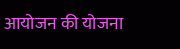आयोजन की योजना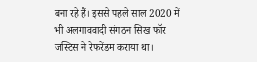बना रहे हैं। इससे पहले साल 2020 में भी अलगाववादी संगठन सिख फॉर जस्टिस ने रेफरेंडम कराया था।